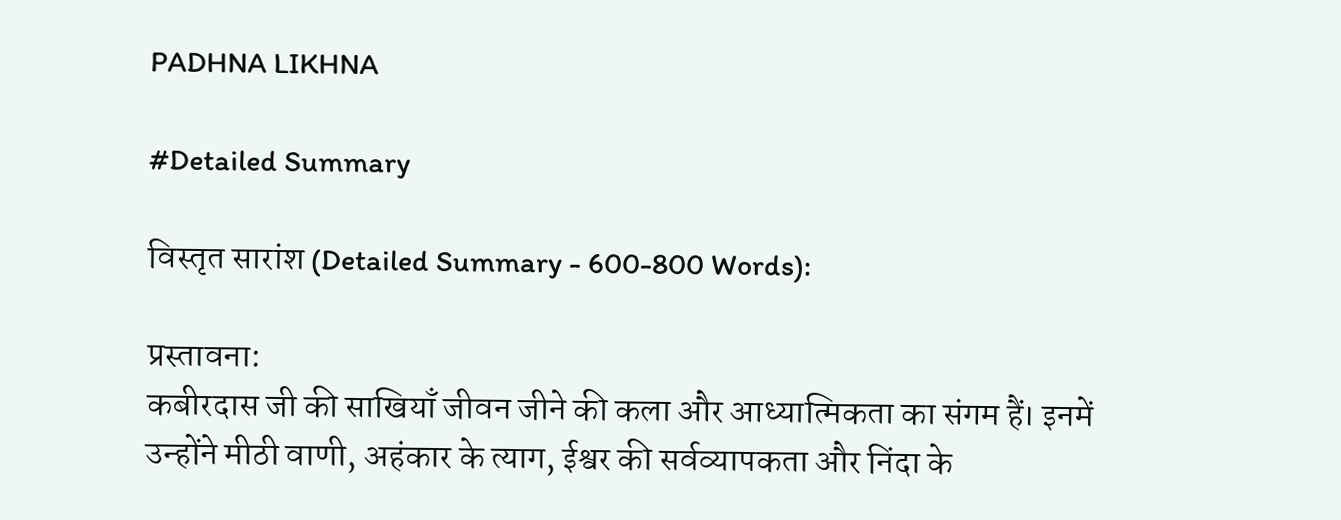PADHNA LIKHNA

#Detailed Summary

विस्तृत सारांश (Detailed Summary - 600-800 Words):

प्रस्तावना:
कबीरदास जी की साखियाँ जीवन जीने की कला और आध्यात्मिकता का संगम हैं। इनमें उन्होंने मीठी वाणी, अहंकार के त्याग, ईश्वर की सर्वव्यापकता और निंदा के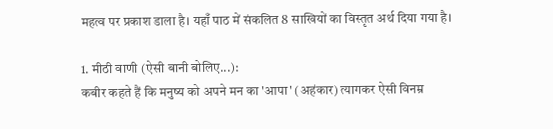महत्व पर प्रकाश डाला है। यहाँ पाठ में संकलित 8 साखियों का विस्तृत अर्थ दिया गया है।

1. मीठी वाणी (ऐसी बानी बोलिए...):
कबीर कहते हैं कि मनुष्य को अपने मन का 'आपा' (अहंकार) त्यागकर ऐसी विनम्र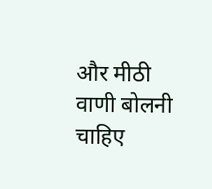और मीठी वाणी बोलनी चाहिए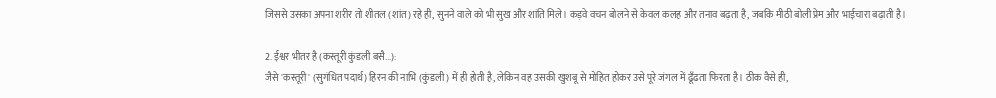जिससे उसका अपना शरीर तो शीतल (शांत) रहे ही, सुनने वाले को भी सुख और शांति मिले। कड़वे वचन बोलने से केवल कलह और तनाव बढ़ता है, जबकि मीठी बोली प्रेम और भाईचारा बढ़ाती है।

2. ईश्वर भीतर है (कस्तूरी कुंडली बसै...):
जैसे 'कस्तूरी' (सुगंधित पदार्थ) हिरन की नाभि (कुंडली) में ही होती है, लेकिन वह उसकी खुशबू से मोहित होकर उसे पूरे जंगल में ढूँढता फिरता है। ठीक वैसे ही,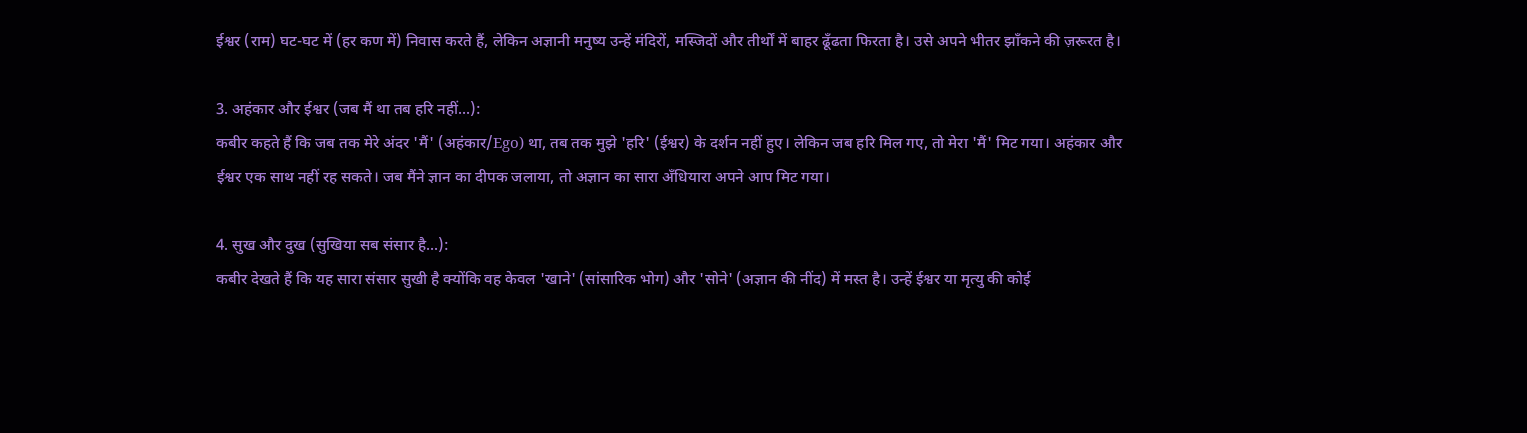ईश्वर (राम) घट-घट में (हर कण में) निवास करते हैं, लेकिन अज्ञानी मनुष्य उन्हें मंदिरों, मस्जिदों और तीर्थों में बाहर ढूँढता फिरता है। उसे अपने भीतर झाँकने की ज़रूरत है।

3. अहंकार और ईश्वर (जब मैं था तब हरि नहीं...):
कबीर कहते हैं कि जब तक मेरे अंदर 'मैं' (अहंकार/Ego) था, तब तक मुझे 'हरि' (ईश्वर) के दर्शन नहीं हुए। लेकिन जब हरि मिल गए, तो मेरा 'मैं' मिट गया। अहंकार और ईश्वर एक साथ नहीं रह सकते। जब मैंने ज्ञान का दीपक जलाया, तो अज्ञान का सारा अँधियारा अपने आप मिट गया।

4. सुख और दुख (सुखिया सब संसार है...):
कबीर देखते हैं कि यह सारा संसार सुखी है क्योंकि वह केवल 'खाने' (सांसारिक भोग) और 'सोने' (अज्ञान की नींद) में मस्त है। उन्हें ईश्वर या मृत्यु की कोई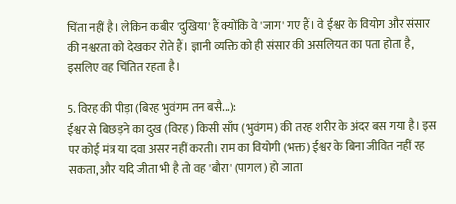चिंता नहीं है। लेकिन कबीर 'दुखिया' हैं क्योंकि वे 'जाग' गए हैं। वे ईश्वर के वियोग और संसार की नश्वरता को देखकर रोते हैं। ज्ञानी व्यक्ति को ही संसार की असलियत का पता होता है, इसलिए वह चिंतित रहता है।

5. विरह की पीड़ा (बिरह भुवंगम तन बसै...):
ईश्वर से बिछड़ने का दुख (विरह) किसी साँप (भुवंगम) की तरह शरीर के अंदर बस गया है। इस पर कोई मंत्र या दवा असर नहीं करती। राम का वियोगी (भक्त) ईश्वर के बिना जीवित नहीं रह सकता, और यदि जीता भी है तो वह 'बौरा' (पागल) हो जाता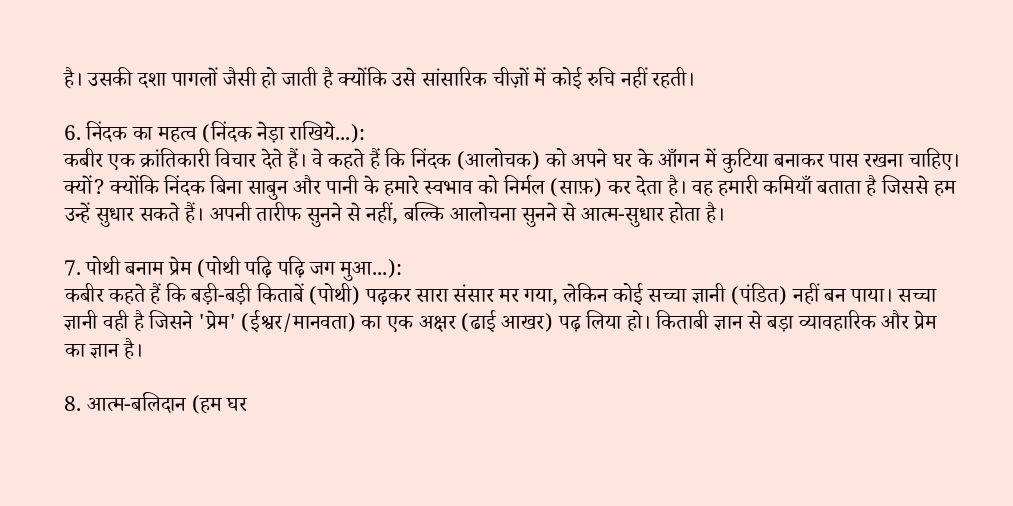है। उसकी दशा पागलों जैसी हो जाती है क्योंकि उसे सांसारिक चीज़ों में कोई रुचि नहीं रहती।

6. निंदक का महत्व (निंदक नेड़ा राखिये...):
कबीर एक क्रांतिकारी विचार देते हैं। वे कहते हैं कि निंदक (आलोचक) को अपने घर के आँगन में कुटिया बनाकर पास रखना चाहिए। क्यों? क्योंकि निंदक बिना साबुन और पानी के हमारे स्वभाव को निर्मल (साफ़) कर देता है। वह हमारी कमियाँ बताता है जिससे हम उन्हें सुधार सकते हैं। अपनी तारीफ सुनने से नहीं, बल्कि आलोचना सुनने से आत्म-सुधार होता है।

7. पोथी बनाम प्रेम (पोथी पढ़ि पढ़ि जग मुआ...):
कबीर कहते हैं कि बड़ी-बड़ी किताबें (पोथी) पढ़कर सारा संसार मर गया, लेकिन कोई सच्चा ज्ञानी (पंडित) नहीं बन पाया। सच्चा ज्ञानी वही है जिसने 'प्रेम' (ईश्वर/मानवता) का एक अक्षर (ढाई आखर) पढ़ लिया हो। किताबी ज्ञान से बड़ा व्यावहारिक और प्रेम का ज्ञान है।

8. आत्म-बलिदान (हम घर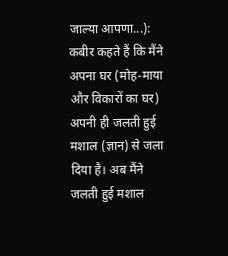जाल्या आपणा...):
कबीर कहते हैं कि मैंने अपना घर (मोह-माया और विकारों का घर) अपनी ही जलती हुई मशाल (ज्ञान) से जला दिया है। अब मैंने जलती हुई मशाल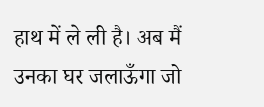हाथ में ले ली है। अब मैं उनका घर जलाऊँगा जो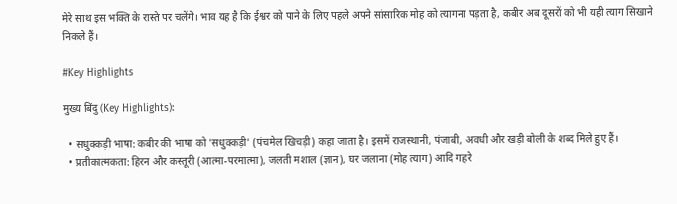मेरे साथ इस भक्ति के रास्ते पर चलेंगे। भाव यह है कि ईश्वर को पाने के लिए पहले अपने सांसारिक मोह को त्यागना पड़ता है, कबीर अब दूसरों को भी यही त्याग सिखाने निकले हैं।

#Key Highlights

मुख्य बिंदु (Key Highlights):

  • सधुक्कड़ी भाषा: कबीर की भाषा को 'सधुक्कड़ी' (पंचमेल खिचड़ी) कहा जाता है। इसमें राजस्थानी, पंजाबी, अवधी और खड़ी बोली के शब्द मिले हुए हैं।
  • प्रतीकात्मकता: हिरन और कस्तूरी (आत्मा-परमात्मा), जलती मशाल (ज्ञान), घर जलाना (मोह त्याग) आदि गहरे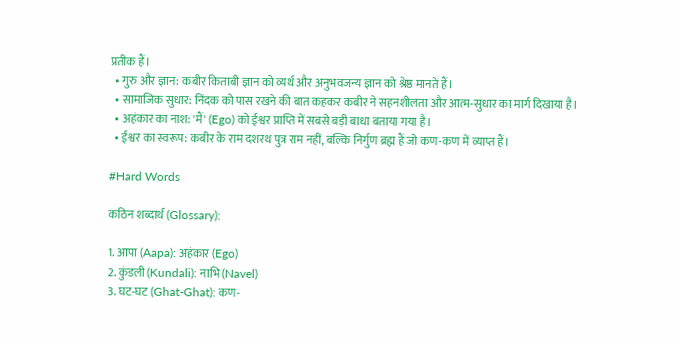प्रतीक हैं।
  • गुरु और ज्ञान: कबीर किताबी ज्ञान को व्यर्थ और अनुभवजन्य ज्ञान को श्रेष्ठ मानते हैं।
  • सामाजिक सुधार: निंदक को पास रखने की बात कहकर कबीर ने सहनशीलता और आत्म-सुधार का मार्ग दिखाया है।
  • अहंकार का नाश: 'मैं' (Ego) को ईश्वर प्राप्ति में सबसे बड़ी बाधा बताया गया है।
  • ईश्वर का स्वरूप: कबीर के राम दशरथ पुत्र राम नहीं, बल्कि निर्गुण ब्रह्म हैं जो कण-कण में व्याप्त हैं।

#Hard Words

कठिन शब्दार्थ (Glossary):

1. आपा (Aapa): अहंकार (Ego)
2. कुंडली (Kundali): नाभि (Navel)
3. घट-घट (Ghat-Ghat): कण-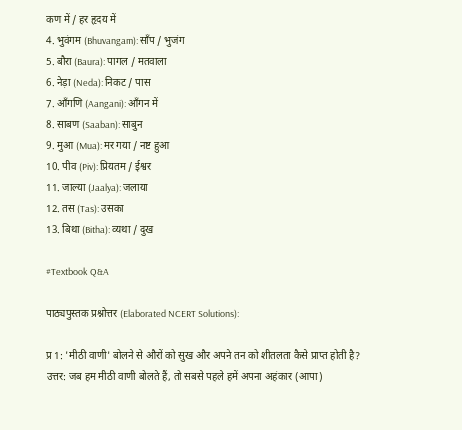कण में / हर हृदय में
4. भुवंगम (Bhuvangam): साँप / भुजंग
5. बौरा (Baura): पागल / मतवाला
6. नेड़ा (Neda): निकट / पास
7. आँगणि (Aangani): आँगन में
8. साबण (Saaban): साबुन
9. मुआ (Mua): मर गया / नष्ट हुआ
10. पीव (Piv): प्रियतम / ईश्वर
11. जाल्या (Jaalya): जलाया
12. तस (Tas): उसका
13. बिथा (Bitha): व्यथा / दुख

#Textbook Q&A

पाठ्यपुस्तक प्रश्नोत्तर (Elaborated NCERT Solutions):

प्र 1: 'मीठी वाणी' बोलने से औरों को सुख और अपने तन को शीतलता कैसे प्राप्त होती है?
उत्तर: जब हम मीठी वाणी बोलते हैं, तो सबसे पहले हमें अपना अहंकार (आपा)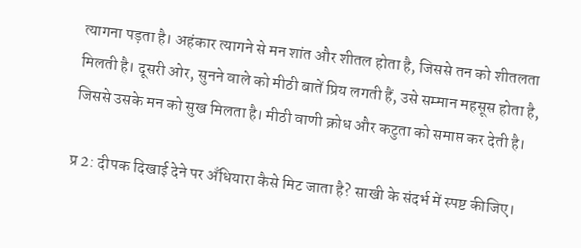त्यागना पड़ता है। अहंकार त्यागने से मन शांत और शीतल होता है, जिससे तन को शीतलता मिलती है। दूसरी ओर, सुनने वाले को मीठी बातें प्रिय लगती हैं, उसे सम्मान महसूस होता है, जिससे उसके मन को सुख मिलता है। मीठी वाणी क्रोध और कटुता को समाप्त कर देती है।

प्र 2: दीपक दिखाई देने पर अँधियारा कैसे मिट जाता है? साखी के संदर्भ में स्पष्ट कीजिए।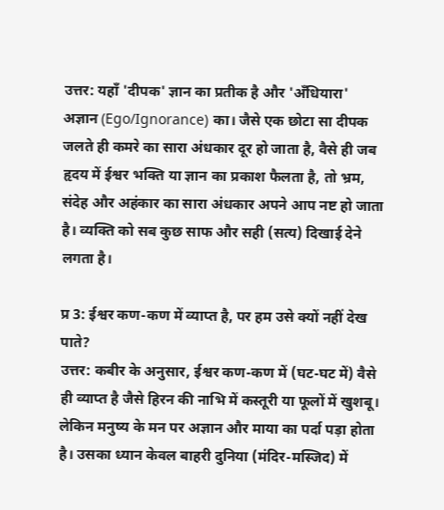उत्तर: यहाँ 'दीपक' ज्ञान का प्रतीक है और 'अँधियारा' अज्ञान (Ego/Ignorance) का। जैसे एक छोटा सा दीपक जलते ही कमरे का सारा अंधकार दूर हो जाता है, वैसे ही जब हृदय में ईश्वर भक्ति या ज्ञान का प्रकाश फैलता है, तो भ्रम, संदेह और अहंकार का सारा अंधकार अपने आप नष्ट हो जाता है। व्यक्ति को सब कुछ साफ और सही (सत्य) दिखाई देने लगता है।

प्र 3: ईश्वर कण-कण में व्याप्त है, पर हम उसे क्यों नहीं देख पाते?
उत्तर: कबीर के अनुसार, ईश्वर कण-कण में (घट-घट में) वैसे ही व्याप्त है जैसे हिरन की नाभि में कस्तूरी या फूलों में खुशबू। लेकिन मनुष्य के मन पर अज्ञान और माया का पर्दा पड़ा होता है। उसका ध्यान केवल बाहरी दुनिया (मंदिर-मस्जिद) में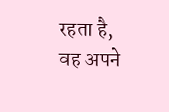रहता है, वह अपने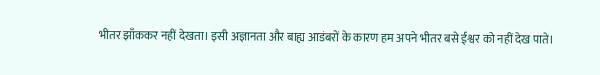भीतर झाँककर नहीं देखता। इसी अज्ञानता और बाह्य आडंबरों के कारण हम अपने भीतर बसे ईश्वर को नहीं देख पाते।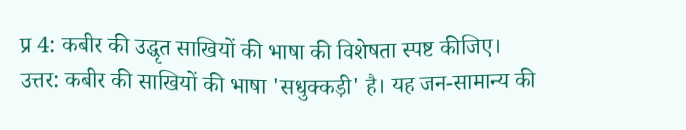प्र 4: कबीर की उद्धृत साखियों की भाषा की विशेषता स्पष्ट कीजिए।
उत्तर: कबीर की साखियों की भाषा 'सधुक्कड़ी' है। यह जन-सामान्य की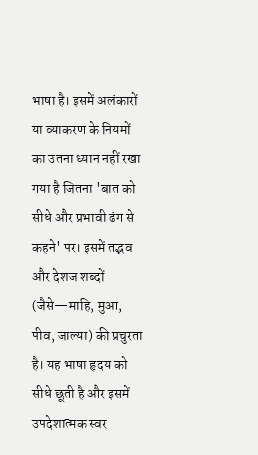भाषा है। इसमें अलंकारों या व्याकरण के नियमों का उतना ध्यान नहीं रखा गया है जितना 'बात को सीधे और प्रभावी ढंग से कहने' पर। इसमें तद्भव और देशज शब्दों (जैसे—माहि, मुआ, पीव, जाल्या) की प्रचुरता है। यह भाषा हृदय को सीधे छूती है और इसमें उपदेशात्मक स्वर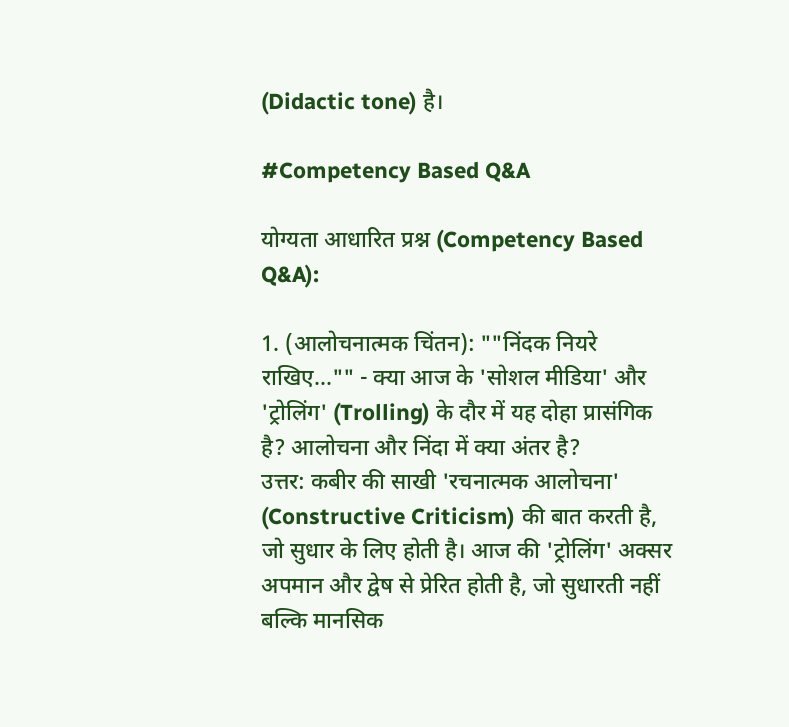(Didactic tone) है।

#Competency Based Q&A

योग्यता आधारित प्रश्न (Competency Based Q&A):

1. (आलोचनात्मक चिंतन): ""निंदक नियरे राखिए..."" - क्या आज के 'सोशल मीडिया' और 'ट्रोलिंग' (Trolling) के दौर में यह दोहा प्रासंगिक है? आलोचना और निंदा में क्या अंतर है?
उत्तर: कबीर की साखी 'रचनात्मक आलोचना' (Constructive Criticism) की बात करती है, जो सुधार के लिए होती है। आज की 'ट्रोलिंग' अक्सर अपमान और द्वेष से प्रेरित होती है, जो सुधारती नहीं बल्कि मानसिक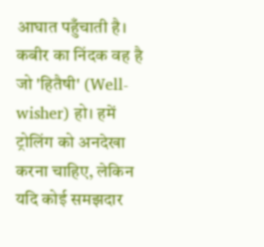आघात पहुँचाती है। कबीर का निंदक वह है जो 'हितैषी' (Well-wisher) हो। हमें ट्रोलिंग को अनदेखा करना चाहिए, लेकिन यदि कोई समझदार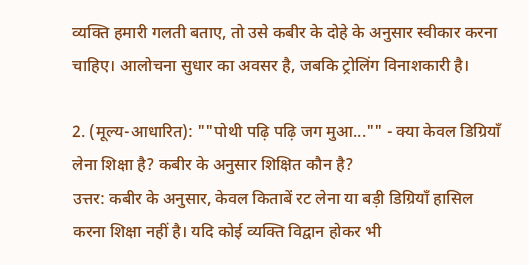व्यक्ति हमारी गलती बताए, तो उसे कबीर के दोहे के अनुसार स्वीकार करना चाहिए। आलोचना सुधार का अवसर है, जबकि ट्रोलिंग विनाशकारी है।

2. (मूल्य-आधारित): ""पोथी पढ़ि पढ़ि जग मुआ..."" - क्या केवल डिग्रियाँ लेना शिक्षा है? कबीर के अनुसार शिक्षित कौन है?
उत्तर: कबीर के अनुसार, केवल किताबें रट लेना या बड़ी डिग्रियाँ हासिल करना शिक्षा नहीं है। यदि कोई व्यक्ति विद्वान होकर भी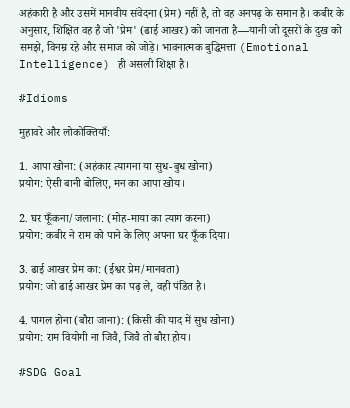अहंकारी है और उसमें मानवीय संवेदना (प्रेम) नहीं है, तो वह अनपढ़ के समान है। कबीर के अनुसार, शिक्षित वह है जो 'प्रेम' (ढाई आखर) को जानता है—यानी जो दूसरों के दुख को समझे, विनम्र रहे और समाज को जोड़े। भावनात्मक बुद्धिमत्ता (Emotional Intelligence) ही असली शिक्षा है।

#Idioms

मुहावरे और लोकोक्तियाँ:

1. आपा खोना: (अहंकार त्यागना या सुध-बुध खोना)
प्रयोग: ऐसी बानी बोलिए, मन का आपा खोय।

2. घर फूँकना/जलाना: (मोह-माया का त्याग करना)
प्रयोग: कबीर ने राम को पाने के लिए अपना घर फूँक दिया।

3. ढाई आखर प्रेम का: (ईश्वर प्रेम/मानवता)
प्रयोग: जो ढाई आखर प्रेम का पढ़ ले, वही पंडित है।

4. पागल होना (बौरा जाना): (किसी की याद में सुध खोना)
प्रयोग: राम वियोगी ना जिवै, जिवै तो बौरा होय।

#SDG Goal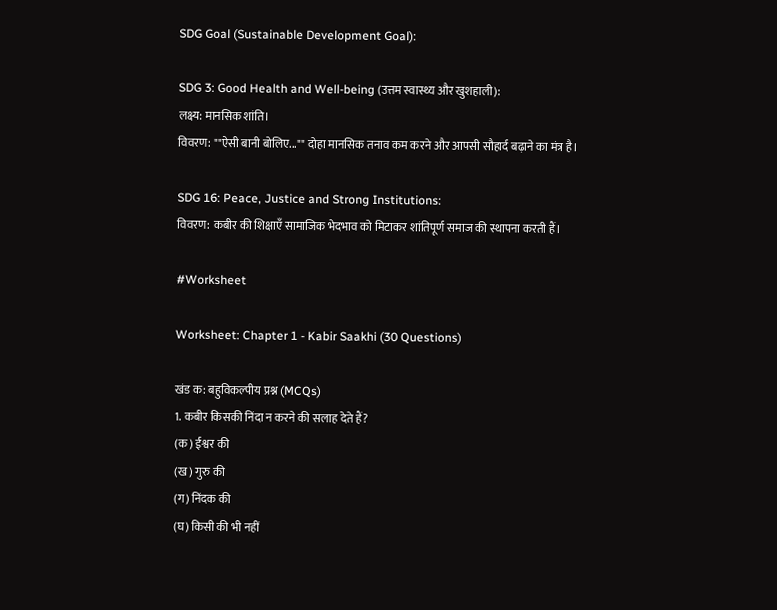SDG Goal (Sustainable Development Goal):

SDG 3: Good Health and Well-being (उत्तम स्वास्थ्य और खुशहाली):
लक्ष्य: मानसिक शांति।
विवरण: ""ऐसी बानी बोलिए..."" दोहा मानसिक तनाव कम करने और आपसी सौहार्द बढ़ाने का मंत्र है।

SDG 16: Peace, Justice and Strong Institutions:
विवरण: कबीर की शिक्षाएँ सामाजिक भेदभाव को मिटाकर शांतिपूर्ण समाज की स्थापना करती हैं।

#Worksheet

Worksheet: Chapter 1 - Kabir Saakhi (30 Questions)

खंड क: बहुविकल्पीय प्रश्न (MCQs)
1. कबीर किसकी निंदा न करने की सलाह देते हैं?
(क) ईश्वर की
(ख) गुरु की
(ग) निंदक की
(घ) किसी की भी नहीं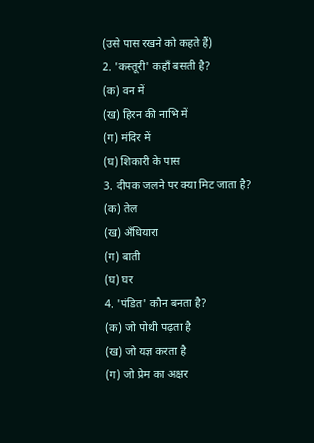(उसे पास रखने को कहते हैं)
2. 'कस्तूरी' कहाँ बसती है?
(क) वन में
(ख) हिरन की नाभि में
(ग) मंदिर में
(घ) शिकारी के पास
3. दीपक जलने पर क्या मिट जाता है?
(क) तेल
(ख) अँधियारा
(ग) बाती
(घ) घर
4. 'पंडित' कौन बनता है?
(क) जो पोथी पढ़ता है
(ख) जो यज्ञ करता है
(ग) जो प्रेम का अक्षर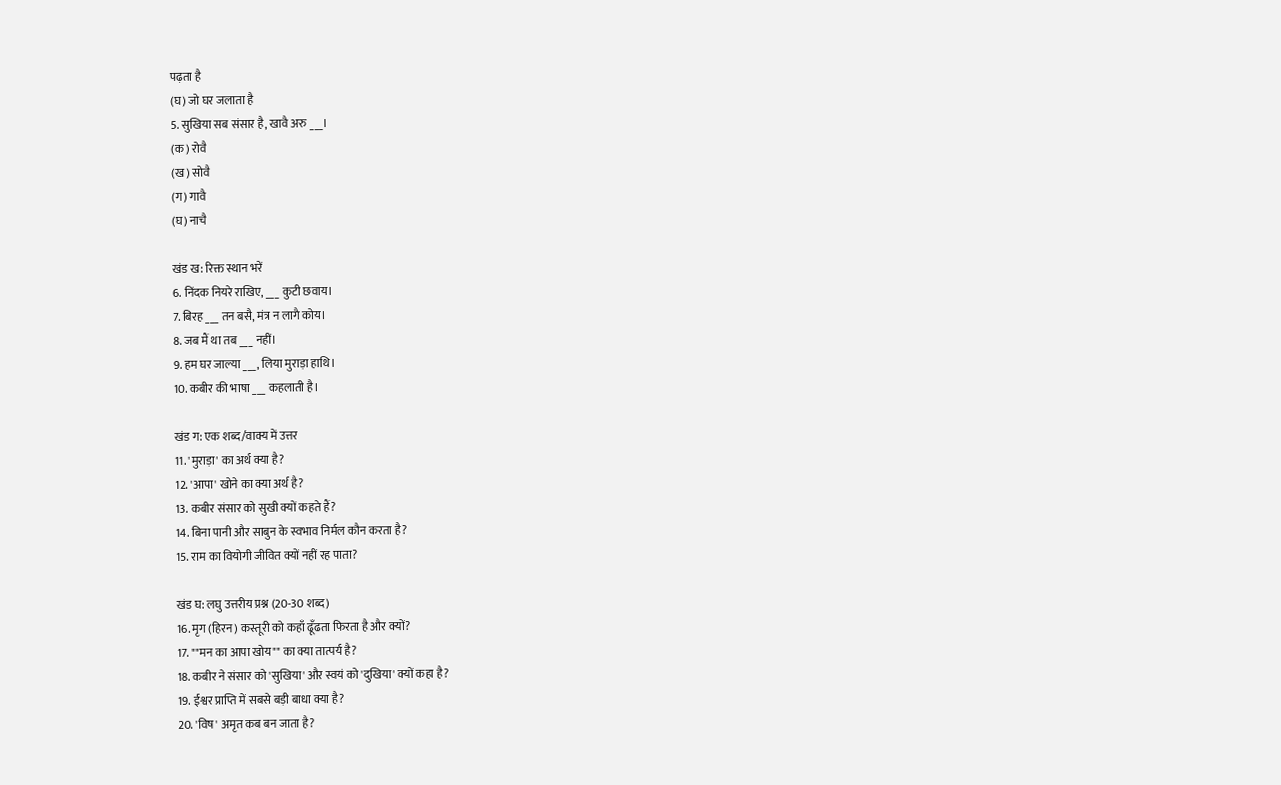पढ़ता है
(घ) जो घर जलाता है
5. सुखिया सब संसार है, खावै अरु ___।
(क) रोवै
(ख) सोवै
(ग) गावै
(घ) नाचै

खंड ख: रिक्त स्थान भरें
6. निंदक नियरे राखिए, ___ कुटी छवाय।
7. बिरह ___ तन बसै, मंत्र न लागै कोय।
8. जब मैं था तब ___ नहीं।
9. हम घर जाल्या ___, लिया मुराड़ा हाथि।
10. कबीर की भाषा ___ कहलाती है।

खंड ग: एक शब्द/वाक्य में उत्तर
11. 'मुराड़ा' का अर्थ क्या है?
12. 'आपा' खोने का क्या अर्थ है?
13. कबीर संसार को सुखी क्यों कहते हैं?
14. बिना पानी और साबुन के स्वभाव निर्मल कौन करता है?
15. राम का वियोगी जीवित क्यों नहीं रह पाता?

खंड घ: लघु उत्तरीय प्रश्न (20-30 शब्द)
16. मृग (हिरन) कस्तूरी को कहाँ ढूँढता फिरता है और क्यों?
17. ""मन का आपा खोय"" का क्या तात्पर्य है?
18. कबीर ने संसार को 'सुखिया' और स्वयं को 'दुखिया' क्यों कहा है?
19. ईश्वर प्राप्ति में सबसे बड़ी बाधा क्या है?
20. 'विष' अमृत कब बन जाता है?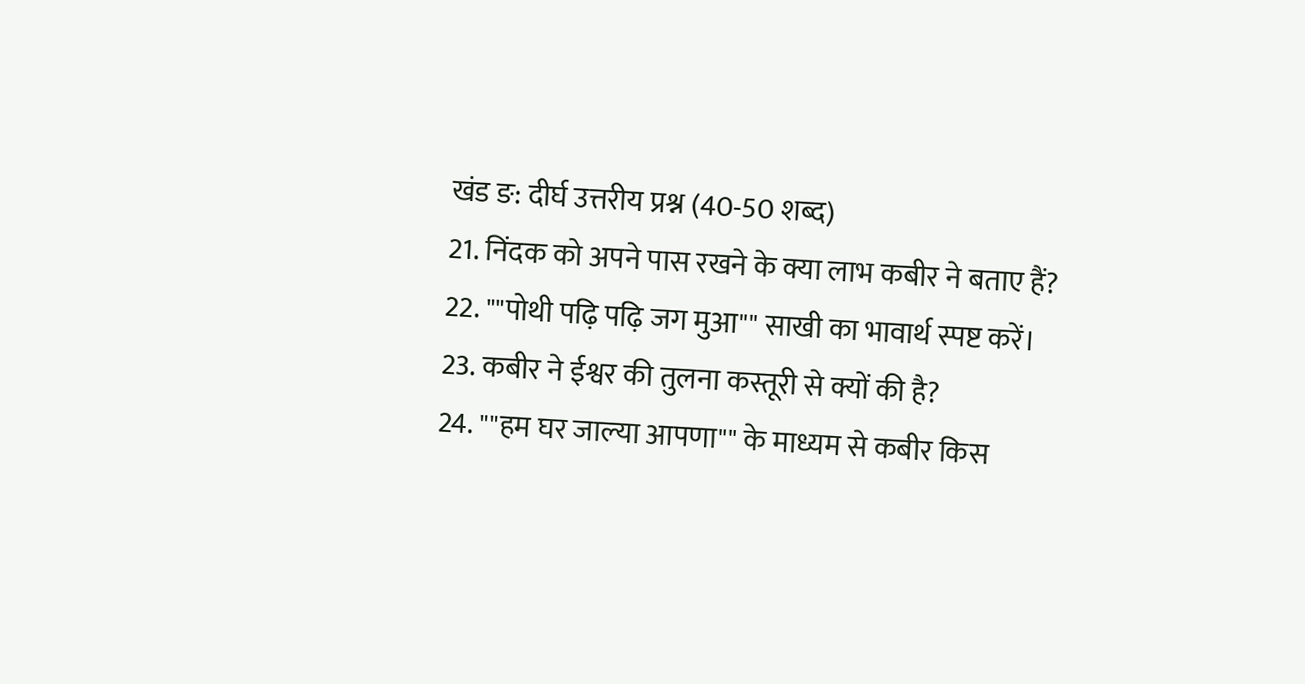खंड ङ: दीर्घ उत्तरीय प्रश्न (40-50 शब्द)
21. निंदक को अपने पास रखने के क्या लाभ कबीर ने बताए हैं?
22. ""पोथी पढ़ि पढ़ि जग मुआ"" साखी का भावार्थ स्पष्ट करें।
23. कबीर ने ईश्वर की तुलना कस्तूरी से क्यों की है?
24. ""हम घर जाल्या आपणा"" के माध्यम से कबीर किस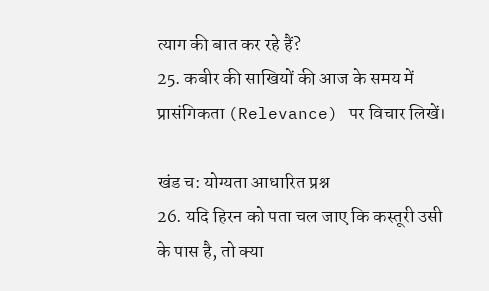त्याग की बात कर रहे हैं?
25. कबीर की साखियों की आज के समय में प्रासंगिकता (Relevance) पर विचार लिखें।

खंड च: योग्यता आधारित प्रश्न
26. यदि हिरन को पता चल जाए कि कस्तूरी उसी के पास है, तो क्या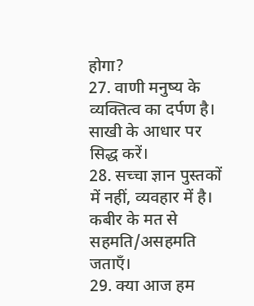होगा?
27. वाणी मनुष्य के व्यक्तित्व का दर्पण है। साखी के आधार पर सिद्ध करें।
28. सच्चा ज्ञान पुस्तकों में नहीं, व्यवहार में है। कबीर के मत से सहमति/असहमति जताएँ।
29. क्या आज हम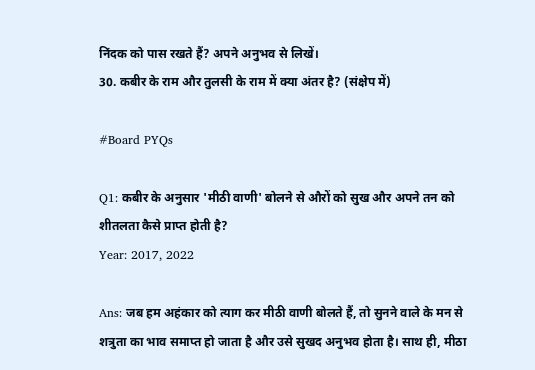निंदक को पास रखते हैं? अपने अनुभव से लिखें।
30. कबीर के राम और तुलसी के राम में क्या अंतर है? (संक्षेप में)

#Board PYQs

Q1: कबीर के अनुसार 'मीठी वाणी' बोलने से औरों को सुख और अपने तन को शीतलता कैसे प्राप्त होती है?
Year: 2017, 2022

Ans: जब हम अहंकार को त्याग कर मीठी वाणी बोलते हैं, तो सुनने वाले के मन से शत्रुता का भाव समाप्त हो जाता है और उसे सुखद अनुभव होता है। साथ ही, मीठा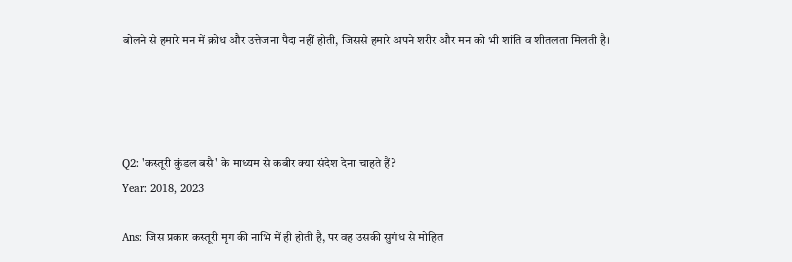बोलने से हमारे मन में क्रोध और उत्तेजना पैदा नहीं होती, जिससे हमारे अपने शरीर और मन को भी शांति व शीतलता मिलती है।




Q2: 'कस्तूरी कुंडल बसै' के माध्यम से कबीर क्या संदेश देना चाहते हैं?
Year: 2018, 2023

Ans: जिस प्रकार कस्तूरी मृग की नाभि में ही होती है, पर वह उसकी सुगंध से मोहित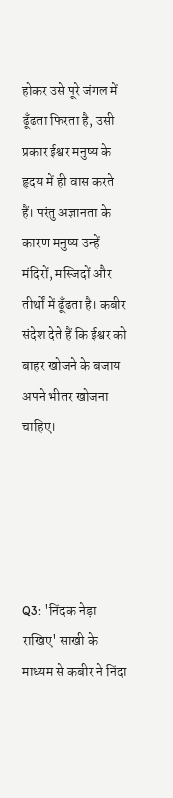होकर उसे पूरे जंगल में ढूँढता फिरता है, उसी प्रकार ईश्वर मनुष्य के हृदय में ही वास करते हैं। परंतु अज्ञानता के कारण मनुष्य उन्हें मंदिरों, मस्जिदों और तीर्थों में ढूँढता है। कबीर संदेश देते हैं कि ईश्वर को बाहर खोजने के बजाय अपने भीतर खोजना चाहिए।





Q3: 'निंदक नेड़ा राखिए' साखी के माध्यम से कबीर ने निंदा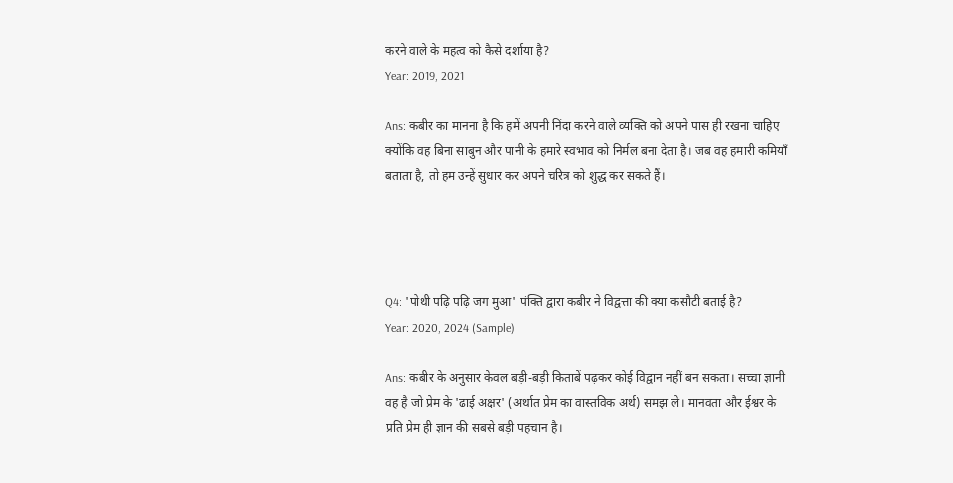करने वाले के महत्व को कैसे दर्शाया है?
Year: 2019, 2021

Ans: कबीर का मानना है कि हमें अपनी निंदा करने वाले व्यक्ति को अपने पास ही रखना चाहिए क्योंकि वह बिना साबुन और पानी के हमारे स्वभाव को निर्मल बना देता है। जब वह हमारी कमियाँ बताता है, तो हम उन्हें सुधार कर अपने चरित्र को शुद्ध कर सकते हैं।




Q4: 'पोथी पढ़ि पढ़ि जग मुआ' पंक्ति द्वारा कबीर ने विद्वत्ता की क्या कसौटी बताई है?
Year: 2020, 2024 (Sample)

Ans: कबीर के अनुसार केवल बड़ी-बड़ी किताबें पढ़कर कोई विद्वान नहीं बन सकता। सच्चा ज्ञानी वह है जो प्रेम के 'ढाई अक्षर' (अर्थात प्रेम का वास्तविक अर्थ) समझ ले। मानवता और ईश्वर के प्रति प्रेम ही ज्ञान की सबसे बड़ी पहचान है।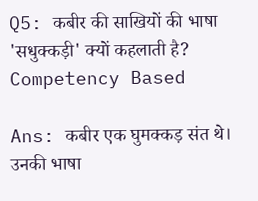Q5: कबीर की साखियों की भाषा 'सधुक्कड़ी' क्यों कहलाती है?
Competency Based

Ans: कबीर एक घुमक्कड़ संत थे। उनकी भाषा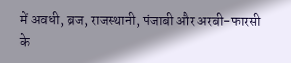में अवधी, ब्रज, राजस्थानी, पंजाबी और अरबी-फारसी के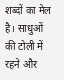शब्दों का मेल है। साधुओं की टोली में रहने और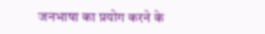जनभाषा का प्रयोग करने के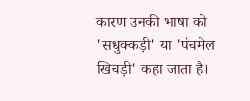कारण उनकी भाषा को 'सधुक्कड़ी' या 'पंचमेल खिचड़ी' कहा जाता है।